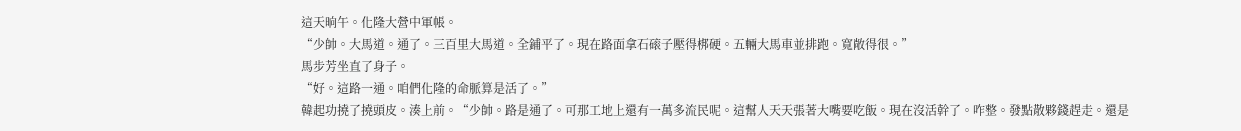這天晌午。化隆大營中軍帳。
“少帥。大馬道。通了。三百里大馬道。全鋪平了。現在路面拿石磙子壓得梆硬。五輛大馬車並排跑。寬敞得很。”
馬步芳坐直了身子。
“好。這路一通。咱們化隆的命脈算是活了。”
韓起功撓了撓頭皮。湊上前。“少帥。路是通了。可那工地上還有一萬多流民呢。這幫人天天張著大嘴要吃飯。現在沒活幹了。咋整。發點散夥錢趕走。還是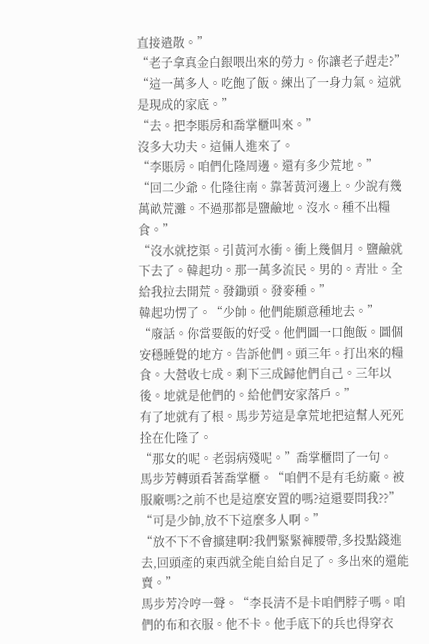直接遣散。”
“老子拿真金白銀喂出來的勞力。你讓老子趕走?”
“這一萬多人。吃飽了飯。練出了一身力氣。這就是現成的家底。”
“去。把李賬房和喬掌櫃叫來。”
沒多大功夫。這倆人進來了。
“李賬房。咱們化隆周邊。還有多少荒地。”
“回二少爺。化隆往南。靠著黃河邊上。少說有幾萬畝荒灘。不過那都是鹽鹼地。沒水。種不出糧食。”
“沒水就挖渠。引黃河水衝。衝上幾個月。鹽鹼就下去了。韓起功。那一萬多流民。男的。青壯。全給我拉去開荒。發鋤頭。發麥種。”
韓起功愣了。“少帥。他們能願意種地去。”
“廢話。你當要飯的好受。他們圖一口飽飯。圖個安穩睡覺的地方。告訴他們。頭三年。打出來的糧食。大營收七成。剩下三成歸他們自己。三年以後。地就是他們的。給他們安家落戶。”
有了地就有了根。馬步芳這是拿荒地把這幫人死死拴在化隆了。
“那女的呢。老弱病殘呢。”喬掌櫃問了一句。
馬步芳轉頭看著喬掌櫃。“咱們不是有毛紡廠。被服廠嗎?之前不也是這麼安置的嗎?這還要問我??”
“可是少帥,放不下這麼多人啊。”
“放不下不會擴建啊?我們緊緊褲腰帶,多投點錢進去,回頭產的東西就全能自給自足了。多出來的還能賣。”
馬步芳冷哼一聲。“李長清不是卡咱們脖子嗎。咱們的布和衣服。他不卡。他手底下的兵也得穿衣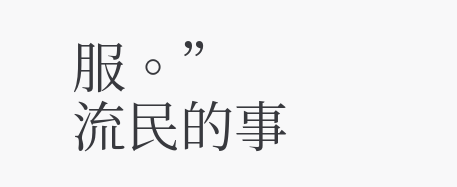服。”
流民的事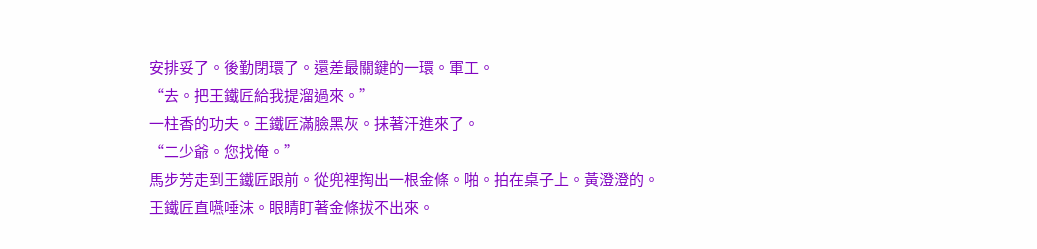安排妥了。後勤閉環了。還差最關鍵的一環。軍工。
“去。把王鐵匠給我提溜過來。”
一柱香的功夫。王鐵匠滿臉黑灰。抹著汗進來了。
“二少爺。您找俺。”
馬步芳走到王鐵匠跟前。從兜裡掏出一根金條。啪。拍在桌子上。黃澄澄的。
王鐵匠直嚥唾沫。眼睛盯著金條拔不出來。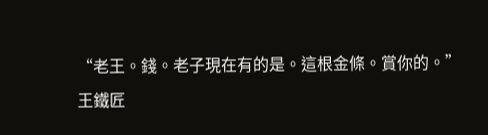“老王。錢。老子現在有的是。這根金條。賞你的。”
王鐵匠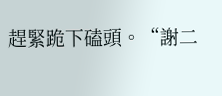趕緊跪下磕頭。“謝二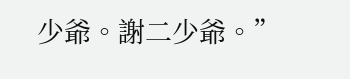少爺。謝二少爺。”